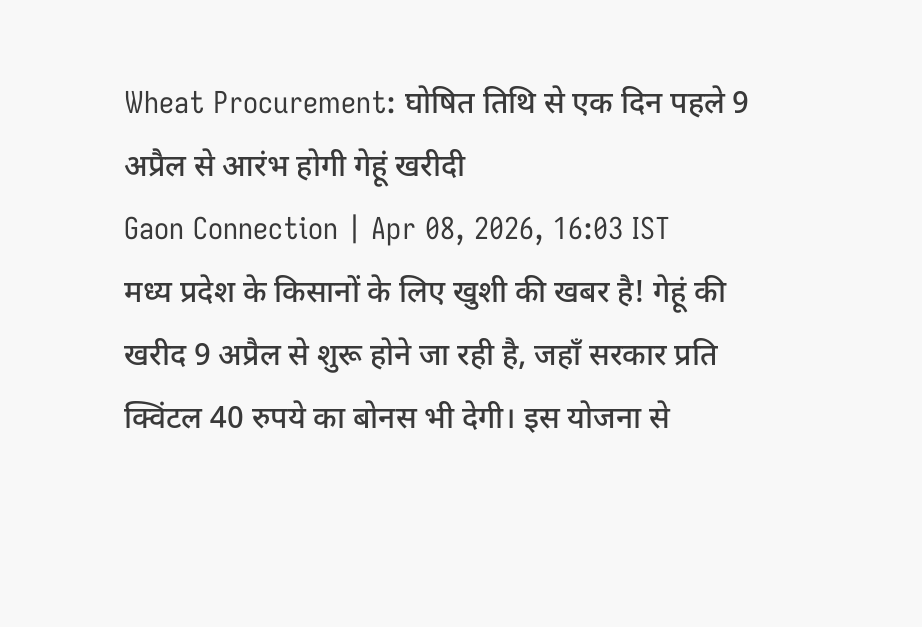Wheat Procurement: घोषित तिथि से एक दिन पहले 9 अप्रैल से आरंभ होगी गेहूं खरीदी
Gaon Connection | Apr 08, 2026, 16:03 IST
मध्य प्रदेश के किसानों के लिए खुशी की खबर है! गेहूं की खरीद 9 अप्रैल से शुरू होने जा रही है, जहाँ सरकार प्रति क्विंटल 40 रुपये का बोनस भी देगी। इस योजना से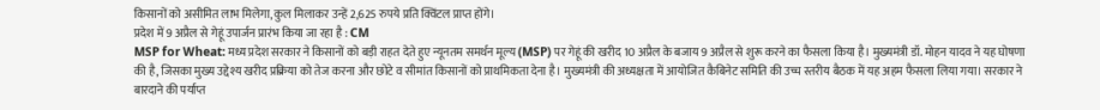किसानों को असीमित लाभ मिलेगा, कुल मिलाकर उन्हें 2,625 रुपये प्रति क्विंटल प्राप्त होंगे।
प्रदेश में 9 अप्रैल से गेहूं उपार्जन प्रारंभ किया जा रहा है : CM
MSP for Wheat: मध्य प्रदेश सरकार ने किसानों को बड़ी राहत देते हुए न्यूनतम समर्थन मूल्य (MSP) पर गेहूं की खरीद 10 अप्रैल के बजाय 9 अप्रैल से शुरू करने का फैसला किया है। मुख्यमंत्री डॉ. मोहन यादव ने यह घोषणा की है, जिसका मुख्य उद्देश्य खरीद प्रक्रिया को तेज करना और छोटे व सीमांत किसानों को प्राथमिकता देना है। मुख्यमंत्री की अध्यक्षता में आयोजित कैबिनेट समिति की उच्च स्तरीय बैठक में यह अहम फैसला लिया गया। सरकार ने बारदाने की पर्याप्त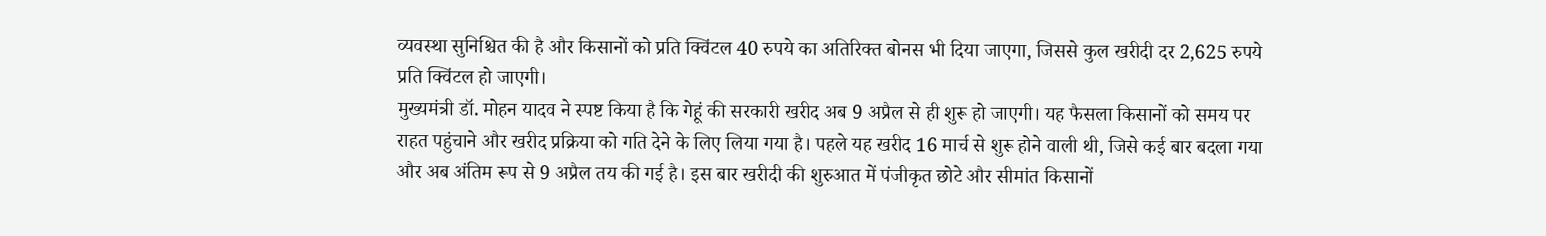व्यवस्था सुनिश्चित की है और किसानों को प्रति क्विंटल 40 रुपये का अतिरिक्त बोनस भी दिया जाएगा, जिससे कुल खरीदी दर 2,625 रुपये प्रति क्विंटल हो जाएगी।
मुख्यमंत्री डॉ. मोहन यादव ने स्पष्ट किया है कि गेहूं की सरकारी खरीद अब 9 अप्रैल से ही शुरू हो जाएगी। यह फैसला किसानों को समय पर राहत पहुंचाने और खरीद प्रक्रिया को गति देने के लिए लिया गया है। पहले यह खरीद 16 मार्च से शुरू होने वाली थी, जिसे कई बार बदला गया और अब अंतिम रूप से 9 अप्रैल तय की गई है। इस बार खरीदी की शुरुआत में पंजीकृत छोटे और सीमांत किसानों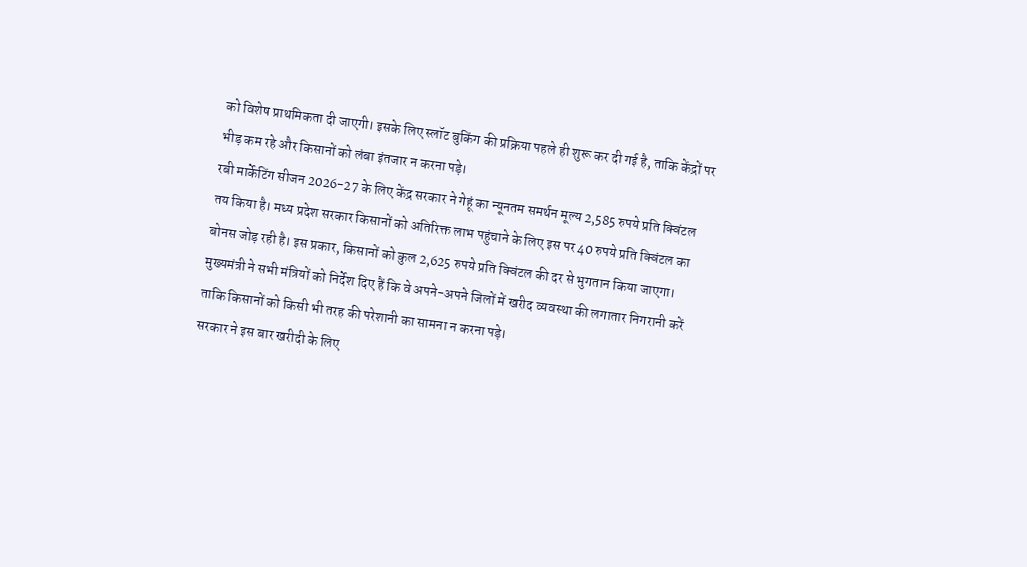को विशेष प्राथमिकता दी जाएगी। इसके लिए स्लॉट बुकिंग की प्रक्रिया पहले ही शुरू कर दी गई है, ताकि केंद्रों पर भीड़ कम रहे और किसानों को लंबा इंतजार न करना पड़े।
रबी मार्केटिंग सीजन 2026-27 के लिए केंद्र सरकार ने गेहूं का न्यूनतम समर्थन मूल्य 2,585 रुपये प्रति क्विंटल तय किया है। मध्य प्रदेश सरकार किसानों को अतिरिक्त लाभ पहुंचाने के लिए इस पर 40 रुपये प्रति क्विंटल का बोनस जोड़ रही है। इस प्रकार, किसानों को कुल 2,625 रुपये प्रति क्विंटल की दर से भुगतान किया जाएगा। मुख्यमंत्री ने सभी मंत्रियों को निर्देश दिए हैं कि वे अपने-अपने जिलों में खरीद व्यवस्था की लगातार निगरानी करें ताकि किसानों को किसी भी तरह की परेशानी का सामना न करना पड़े।
सरकार ने इस बार खरीदी के लिए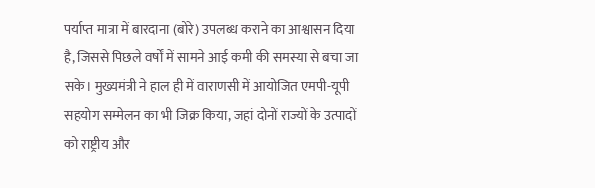पर्याप्त मात्रा में बारदाना (बोरे) उपलब्ध कराने का आश्वासन दिया है, जिससे पिछले वर्षों में सामने आई कमी की समस्या से बचा जा सके। मुख्यमंत्री ने हाल ही में वाराणसी में आयोजित एमपी-यूपी सहयोग सम्मेलन का भी जिक्र किया, जहां दोनों राज्यों के उत्पादों को राष्ट्रीय और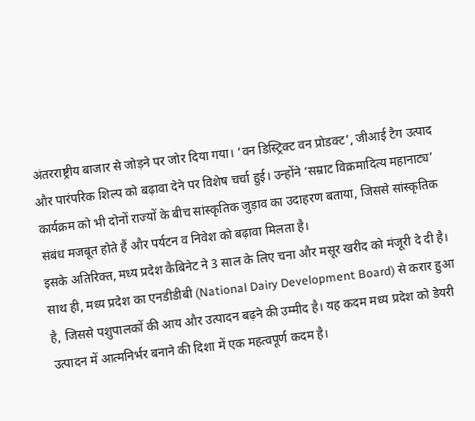अंतरराष्ट्रीय बाजार से जोड़ने पर जोर दिया गया। ‘वन डिस्ट्रिक्ट वन प्रोडक्ट’, जीआई टैग उत्पाद और पारंपरिक शिल्प को बढ़ावा देने पर विशेष चर्चा हुई। उन्होंने ‘सम्राट विक्रमादित्य महानाट्य’ कार्यक्रम को भी दोनों राज्यों के बीच सांस्कृतिक जुड़ाव का उदाहरण बताया, जिससे सांस्कृतिक संबंध मजबूत होते हैं और पर्यटन व निवेश को बढ़ावा मिलता है।
इसके अतिरिक्त, मध्य प्रदेश कैबिनेट ने 3 साल के लिए चना और मसूर खरीद को मंजूरी दे दी है। साथ ही, मध्य प्रदेश का एनडीडीबी (National Dairy Development Board) से करार हुआ है, जिससे पशुपालकों की आय और उत्पादन बढ़ने की उम्मीद है। यह कदम मध्य प्रदेश को डेयरी उत्पादन में आत्मनिर्भर बनाने की दिशा में एक महत्वपूर्ण कदम है।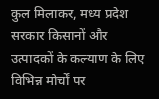कुल मिलाकर, मध्य प्रदेश सरकार किसानों और उत्पादकों के कल्याण के लिए विभिन्न मोर्चों पर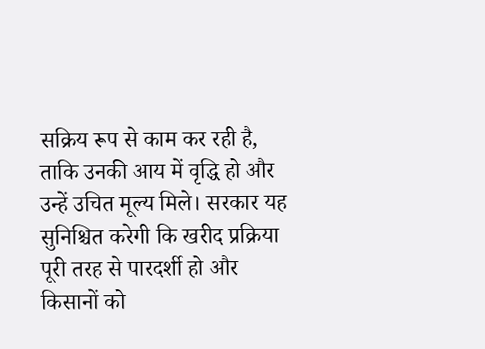सक्रिय रूप से काम कर रही है, ताकि उनकी आय में वृद्धि हो और उन्हें उचित मूल्य मिले। सरकार यह सुनिश्चित करेगी कि खरीद प्रक्रिया पूरी तरह से पारदर्शी हो और किसानों को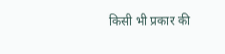किसी भी प्रकार की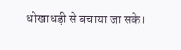धोखाधड़ी से बचाया जा सके।